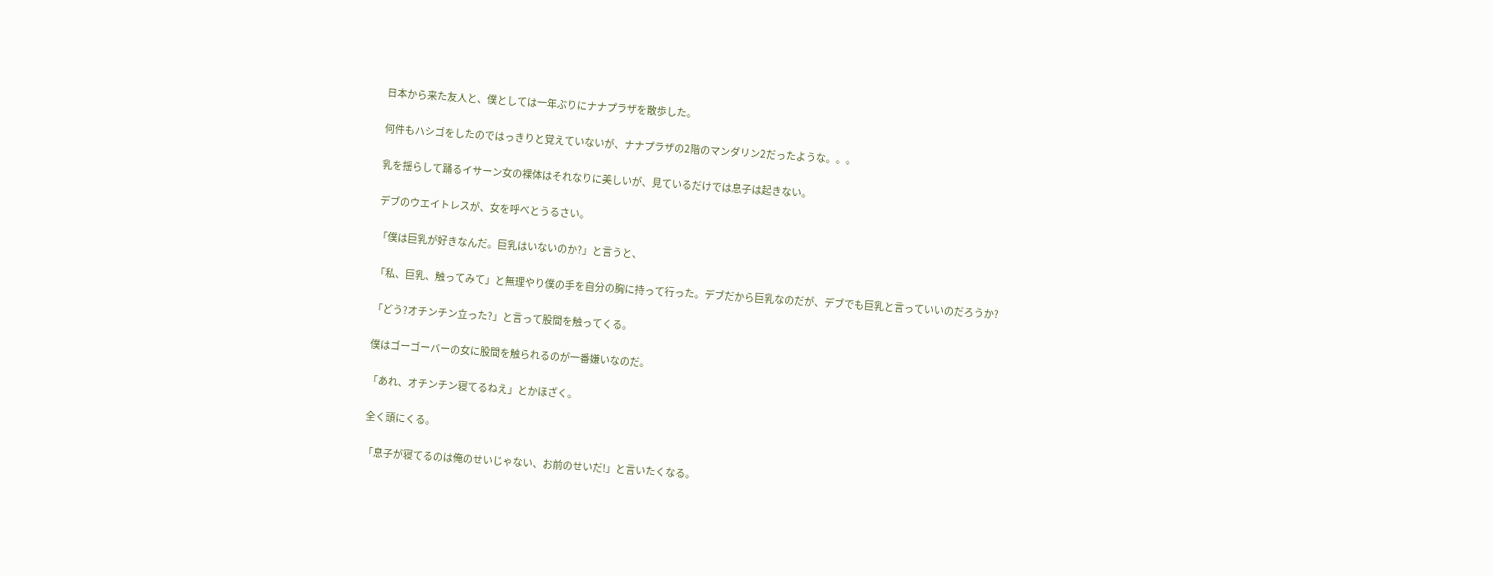日本から来た友人と、僕としては一年ぶりにナナプラザを散歩した。

何件もハシゴをしたのではっきりと覚えていないが、ナナプラザの2階のマンダリン2だったような。。。

乳を揺らして踊るイサーン女の裸体はそれなりに美しいが、見ているだけでは息子は起きない。

デブのウエイトレスが、女を呼べとうるさい。

「僕は巨乳が好きなんだ。巨乳はいないのか?」と言うと、

「私、巨乳、触ってみて」と無理やり僕の手を自分の胸に持って行った。デブだから巨乳なのだが、デブでも巨乳と言っていいのだろうか?

「どう?オチンチン立った?」と言って股間を触ってくる。

僕はゴーゴーバーの女に股間を触られるのが一番嫌いなのだ。

「あれ、オチンチン寝てるねえ」とかほざく。

全く頭にくる。

「息子が寝てるのは俺のせいじゃない、お前のせいだ!」と言いたくなる。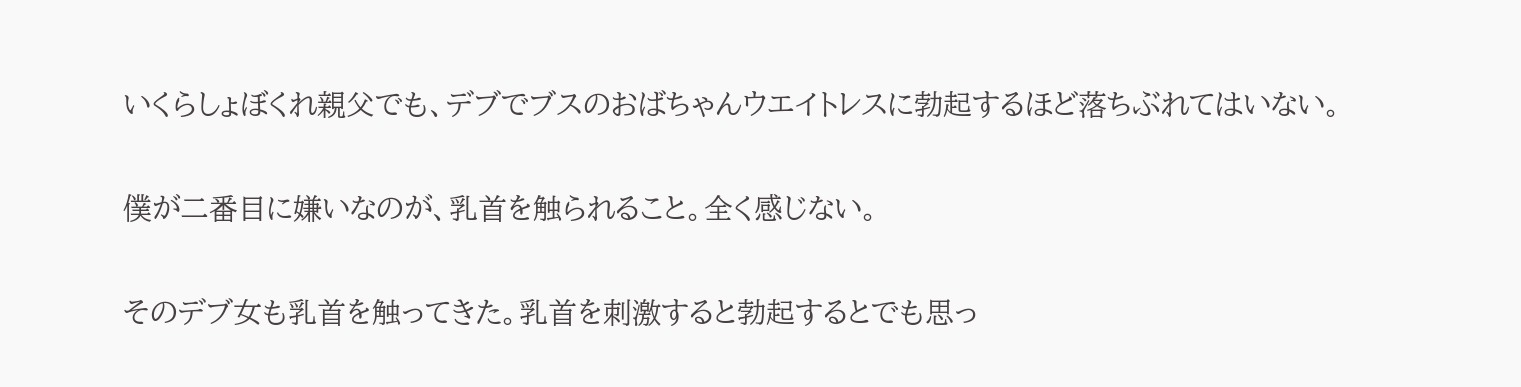いくらしょぼくれ親父でも、デブでブスのおばちゃんウエイトレスに勃起するほど落ちぶれてはいない。

僕が二番目に嫌いなのが、乳首を触られること。全く感じない。

そのデブ女も乳首を触ってきた。乳首を刺激すると勃起するとでも思っ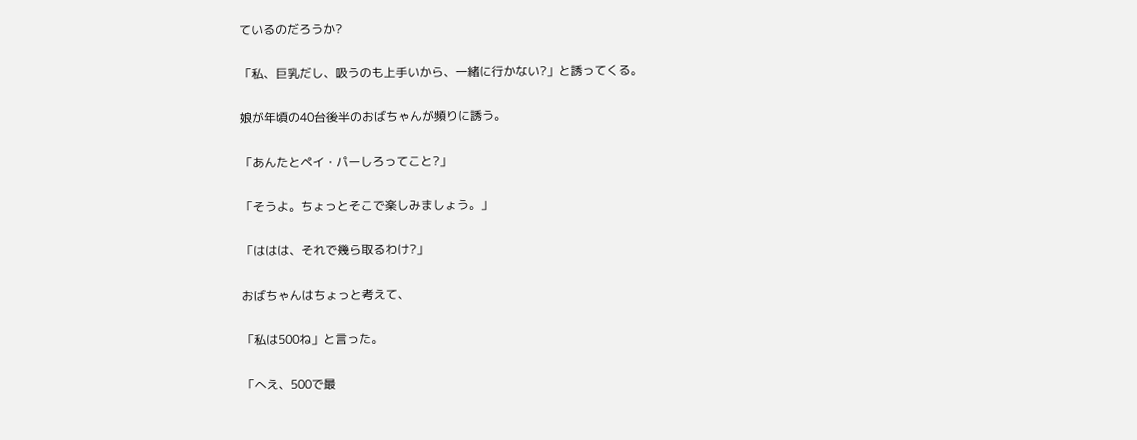ているのだろうか?

「私、巨乳だし、吸うのも上手いから、一緒に行かない?」と誘ってくる。

娘が年頃の40台後半のおばちゃんが頻りに誘う。

「あんたとペイ・パーしろってこと?」

「そうよ。ちょっとそこで楽しみましょう。」

「ははは、それで幾ら取るわけ?」

おばちゃんはちょっと考えて、

「私は500ね」と言った。

「へえ、500で最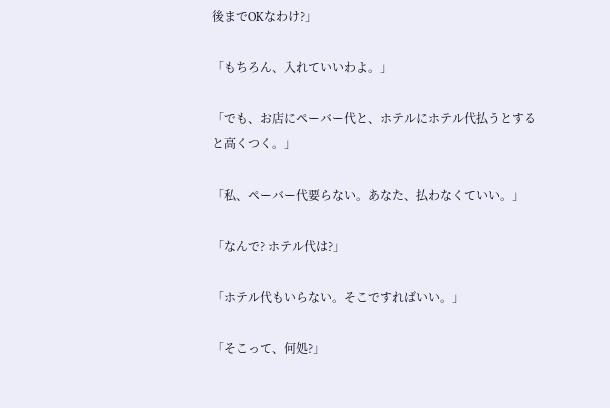後までOKなわけ?」

「もちろん、入れていいわよ。」

「でも、お店にペーバー代と、ホテルにホテル代払うとすると高くつく。」

「私、ペーバー代要らない。あなた、払わなくていい。」

「なんで? ホテル代は?」

「ホテル代もいらない。そこですればいい。」

「そこって、何処?」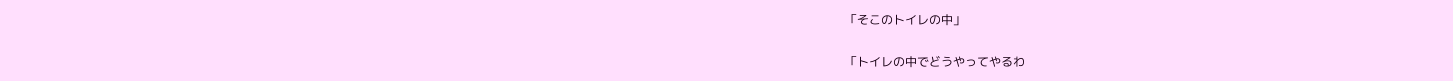「そこのトイレの中」

「トイレの中でどうやってやるわ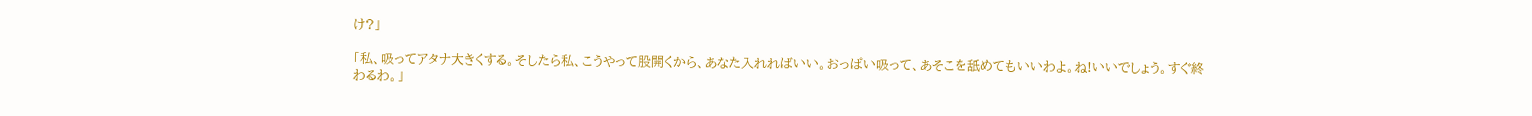け?」

「私、吸ってアタナ大きくする。そしたら私、こうやって股開くから、あなた入れればいい。おっぱい吸って、あそこを舐めてもいいわよ。ね!いいでしょう。すぐ終わるわ。」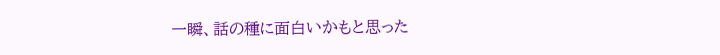一瞬、話の種に面白いかもと思った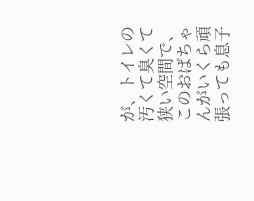が、トイレの汚くて臭くて狭い空間で、このおばちゃんがいくら頑張っても息子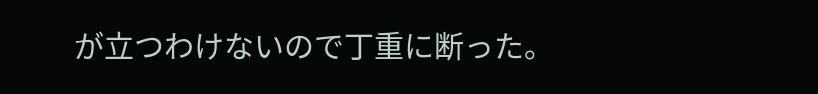が立つわけないので丁重に断った。